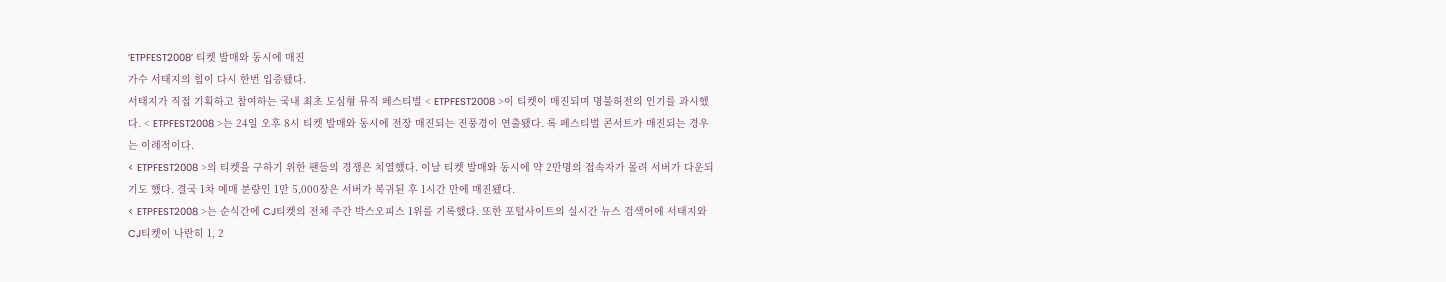’ETPFEST2008’ 티켓 발매와 동시에 매진
가수 서태지의 힘이 다시 한번 입증됐다.
서태지가 직접 기획하고 참여하는 국내 최초 도심형 뮤직 페스티벌 < ETPFEST2008 >이 티켓이 매진되며 명불허전의 인기를 과시했다. < ETPFEST2008 >는 24일 오후 8시 티켓 발매와 동시에 전장 매진되는 진풍경이 연출됐다. 록 페스티벌 콘서트가 매진되는 경우는 이례적이다.
< ETPFEST2008 >의 티켓을 구하기 위한 팬들의 경쟁은 치열했다. 이날 티켓 발매와 동시에 약 2만명의 접속자가 몰려 서버가 다운되기도 했다. 결국 1차 예매 분량인 1만 5,000장은 서버가 복귀된 후 1시간 만에 매진됐다.
< ETPFEST2008 >는 순식간에 CJ티켓의 전체 주간 박스오피스 1위를 기록했다. 또한 포털사이트의 실시간 뉴스 검색어에 서태지와 CJ티켓이 나란히 1, 2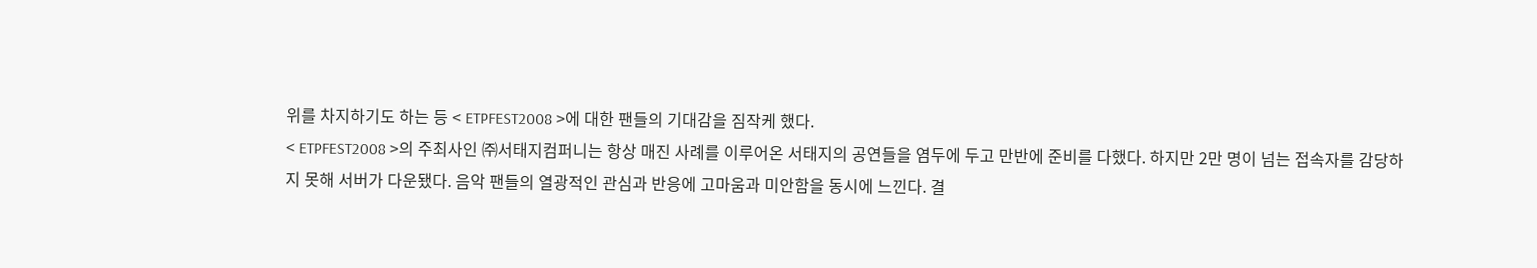위를 차지하기도 하는 등 < ETPFEST2008 >에 대한 팬들의 기대감을 짐작케 했다.
< ETPFEST2008 >의 주최사인 ㈜서태지컴퍼니는 항상 매진 사례를 이루어온 서태지의 공연들을 염두에 두고 만반에 준비를 다했다. 하지만 2만 명이 넘는 접속자를 감당하지 못해 서버가 다운됐다. 음악 팬들의 열광적인 관심과 반응에 고마움과 미안함을 동시에 느낀다. 결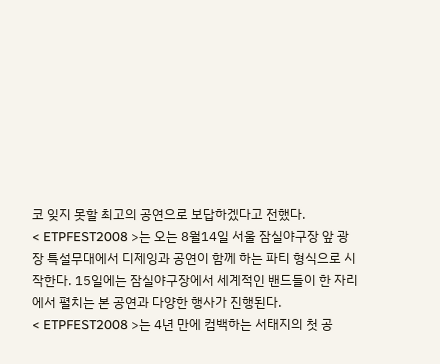코 잊지 못할 최고의 공연으로 보답하겠다고 전했다.
< ETPFEST2008 >는 오는 8월14일 서울 잠실야구장 앞 광장 특설무대에서 디제잉과 공연이 함께 하는 파티 형식으로 시작한다. 15일에는 잠실야구장에서 세계적인 밴드들이 한 자리에서 펼치는 본 공연과 다양한 행사가 진행된다.
< ETPFEST2008 >는 4년 만에 컴백하는 서태지의 첫 공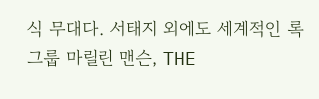식 무대다. 서태지 외에도 세계적인 록그룹 마릴린 맨슨, THE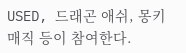USED, 드래곤 애쉬, 몽키 매직 등이 참여한다.